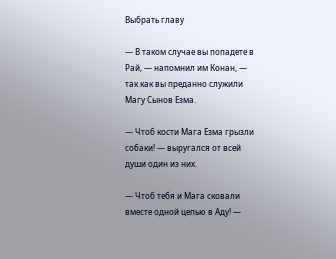Выбрать главу

— В таком случае вы попадете в Рай, — напомнил им Конан, — так как вы преданно служили Магу Сынов Езма.

— Чтоб кости Мага Езма грызли собаки! — выругался от всей души один из них.

— Чтоб тебя и Мага сковали вместе одной цепью в Аду! —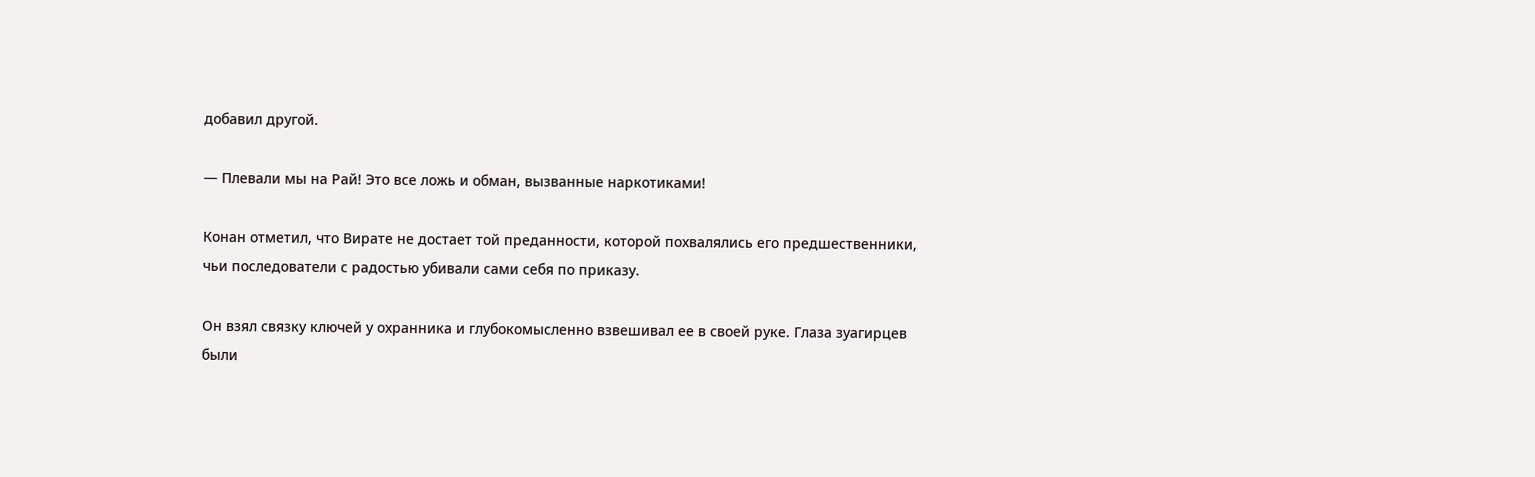добавил другой.

— Плевали мы на Рай! Это все ложь и обман, вызванные наркотиками!

Конан отметил, что Вирате не достает той преданности, которой похвалялись его предшественники, чьи последователи с радостью убивали сами себя по приказу.

Он взял связку ключей у охранника и глубокомысленно взвешивал ее в своей руке. Глаза зуагирцев были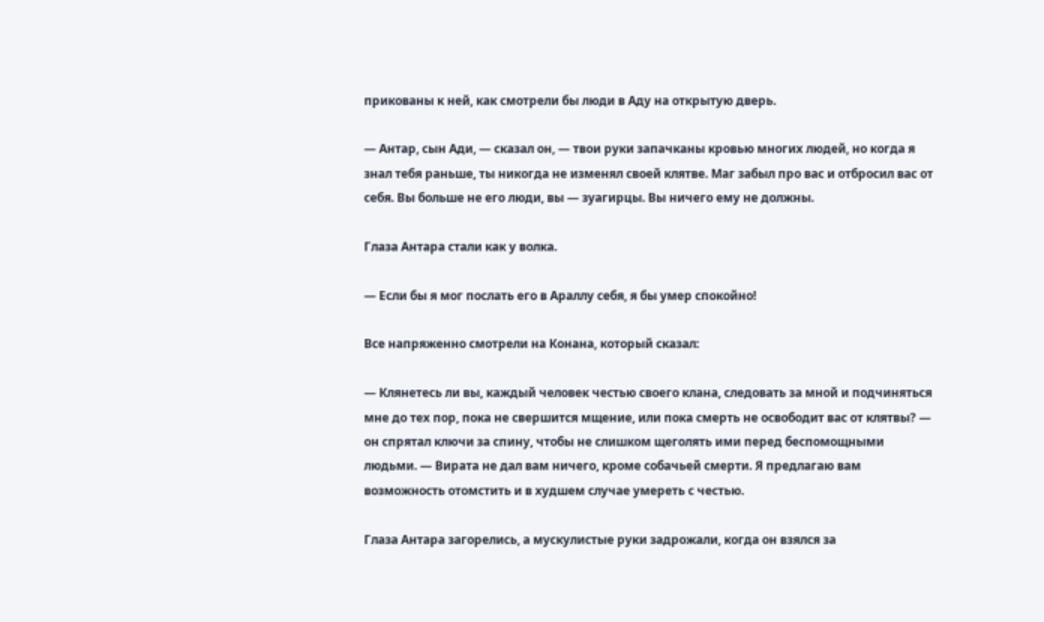прикованы к ней, как смотрели бы люди в Аду на открытую дверь.

— Антар, сын Ади, — сказал он, — твои руки запачканы кровью многих людей, но когда я знал тебя раньше, ты никогда не изменял своей клятве. Маг забыл про вас и отбросил вас от себя. Вы больше не его люди, вы — зуагирцы. Вы ничего ему не должны.

Глаза Антара стали как у волка.

— Если бы я мог послать его в Араллу себя, я бы умер спокойно!

Все напряженно смотрели на Конана, который сказал:

— Клянетесь ли вы, каждый человек честью своего клана, следовать за мной и подчиняться мне до тех пор, пока не свершится мщение, или пока смерть не освободит вас от клятвы? — он спрятал ключи за спину, чтобы не слишком щеголять ими перед беспомощными людьми. — Вирата не дал вам ничего, кроме собачьей смерти. Я предлагаю вам возможность отомстить и в худшем случае умереть с честью.

Глаза Антара загорелись, а мускулистые руки задрожали, когда он взялся за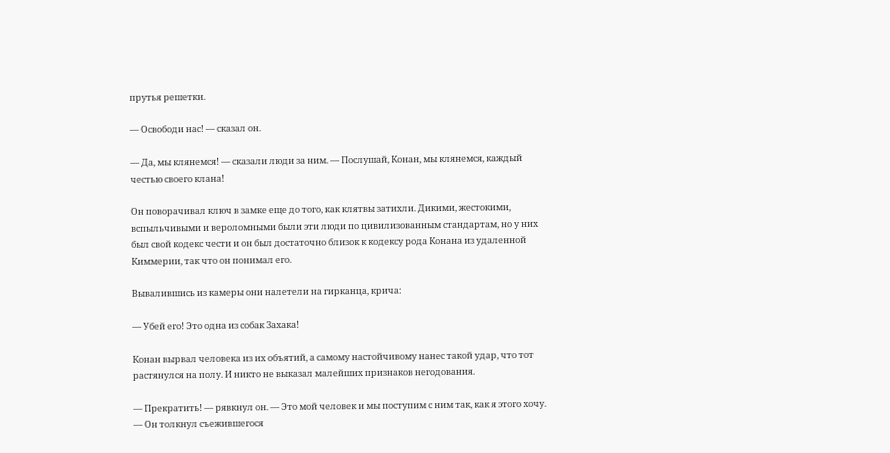прутья решетки.

— Освободи нас! — сказал он.

— Да, мы клянемся! — сказали люди за ним. — Послушай, Конан, мы клянемся, каждый честью своего клана!

Он поворачивал ключ в замке еще до того, как клятвы затихли. Дикими, жестокими, вспыльчивыми и вероломными были эти люди по цивилизованным стандартам, но у них был свой кодекс чести и он был достаточно близок к кодексу рода Конана из удаленной Киммерии, так что он понимал его.

Вывалившись из камеры они налетели на гирканца, крича:

— Убей его! Это одна из собак Захака!

Конан вырвал человека из их объятий, а самому настойчивому нанес такой удар, что тот растянулся на полу. И никто не выказал малейших признаков негодования.

— Прекратить! — рявкнул он. — Это мой человек и мы поступим с ним так, как я этого хочу. — Он толкнул съежившегося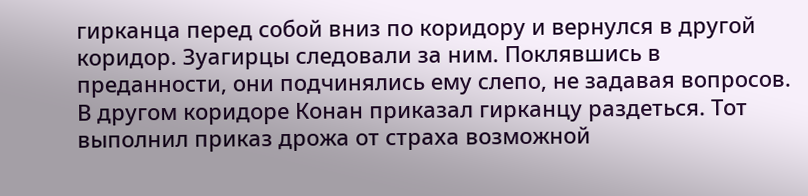гирканца перед собой вниз по коридору и вернулся в другой коридор. Зуагирцы следовали за ним. Поклявшись в преданности, они подчинялись ему слепо, не задавая вопросов. В другом коридоре Конан приказал гирканцу раздеться. Тот выполнил приказ дрожа от страха возможной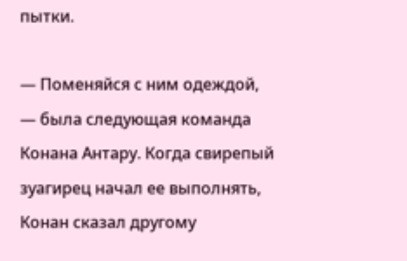пытки.

— Поменяйся с ним одеждой, — была следующая команда Конана Антару. Когда свирепый зуагирец начал ее выполнять, Конан сказал другому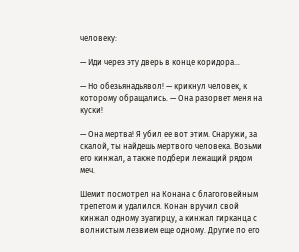человеку:

— Иди через эту дверь в конце коридора…

— Но обезьянадьявол! — крикнул человек, к которому обращались. — Она разорвет меня на куски!

— Она мертва! Я убил ее вот этим. Снаружи, за скалой, ты найдешь мертвого человека. Возьми его кинжал, а также подбери лежащий рядом меч.

Шемит посмотрел на Конана с благоговейным трепетом и удалился. Конан вручил свой кинжал одному зуагирцу, а кинжал гирканца с волнистым лезвием еще одному. Другие по его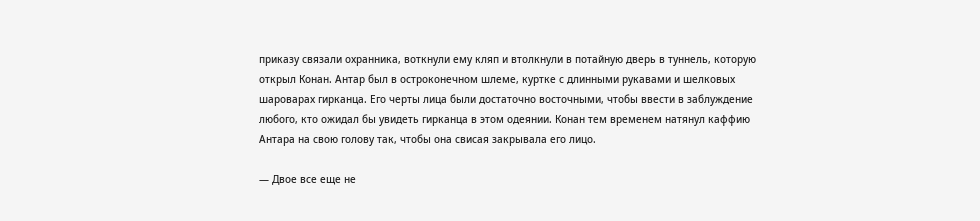приказу связали охранника, воткнули ему кляп и втолкнули в потайную дверь в туннель, которую открыл Конан. Антар был в остроконечном шлеме, куртке с длинными рукавами и шелковых шароварах гирканца. Его черты лица были достаточно восточными, чтобы ввести в заблуждение любого, кто ожидал бы увидеть гирканца в этом одеянии. Конан тем временем натянул каффию Антара на свою голову так, чтобы она свисая закрывала его лицо.

— Двое все еще не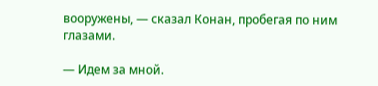вооружены, — сказал Конан, пробегая по ним глазами.

— Идем за мной.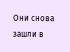Они снова зашли в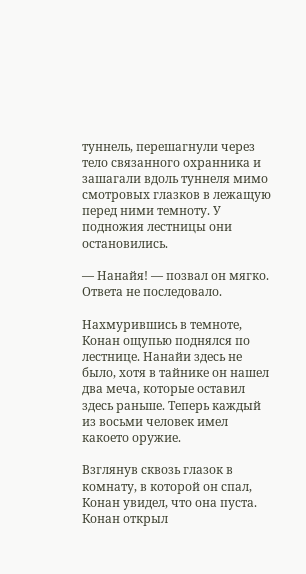туннель, перешагнули через тело связанного охранника и зашагали вдоль туннеля мимо смотровых глазков в лежащую перед ними темноту. У подножия лестницы они остановились.

— Нанайя! — позвал он мягко. Ответа не последовало.

Нахмурившись в темноте, Конан ощупью поднялся по лестнице. Нанайи здесь не было, хотя в тайнике он нашел два меча, которые оставил здесь раньше. Теперь каждый из восьми человек имел какоето оружие.

Взглянув сквозь глазок в комнату, в которой он спал, Конан увидел, что она пуста. Конан открыл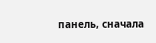панель, сначала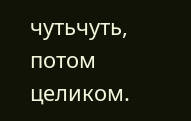чутьчуть, потом целиком.